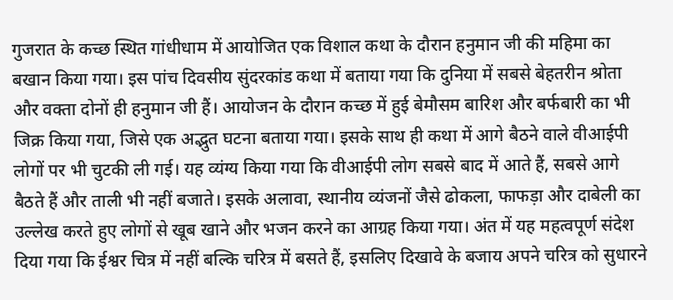गुजरात के कच्छ स्थित गांधीधाम में आयोजित एक विशाल कथा के दौरान हनुमान जी की महिमा का बखान किया गया। इस पांच दिवसीय सुंदरकांड कथा में बताया गया कि दुनिया में सबसे बेहतरीन श्रोता और वक्ता दोनों ही हनुमान जी हैं। आयोजन के दौरान कच्छ में हुई बेमौसम बारिश और बर्फबारी का भी जिक्र किया गया, जिसे एक अद्भुत घटना बताया गया। इसके साथ ही कथा में आगे बैठने वाले वीआईपी लोगों पर भी चुटकी ली गई। यह व्यंग्य किया गया कि वीआईपी लोग सबसे बाद में आते हैं, सबसे आगे बैठते हैं और ताली भी नहीं बजाते। इसके अलावा, स्थानीय व्यंजनों जैसे ढोकला, फाफड़ा और दाबेली का उल्लेख करते हुए लोगों से खूब खाने और भजन करने का आग्रह किया गया। अंत में यह महत्वपूर्ण संदेश दिया गया कि ईश्वर चित्र में नहीं बल्कि चरित्र में बसते हैं, इसलिए दिखावे के बजाय अपने चरित्र को सुधारने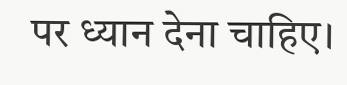पर ध्यान देना चाहिए।